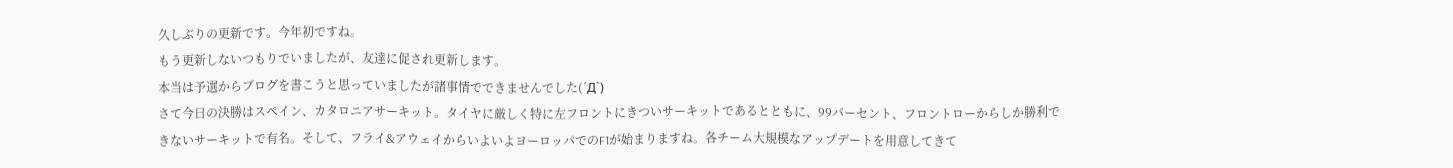久しぶりの更新です。今年初ですね。
もう更新しないつもりでいましたが、友達に促され更新します。
本当は予選からブログを書こうと思っていましたが諸事情でできませんでした(´Д`)
さて今日の決勝はスペイン、カタロニアサーキット。タイヤに厳しく特に左フロントにきついサーキットであるとともに、99パーセント、フロントローからしか勝利できないサーキットで有名。そして、フライ&アウェイからいよいよヨーロッパでのF1が始まりますね。各チーム大規模なアップデートを用意してきて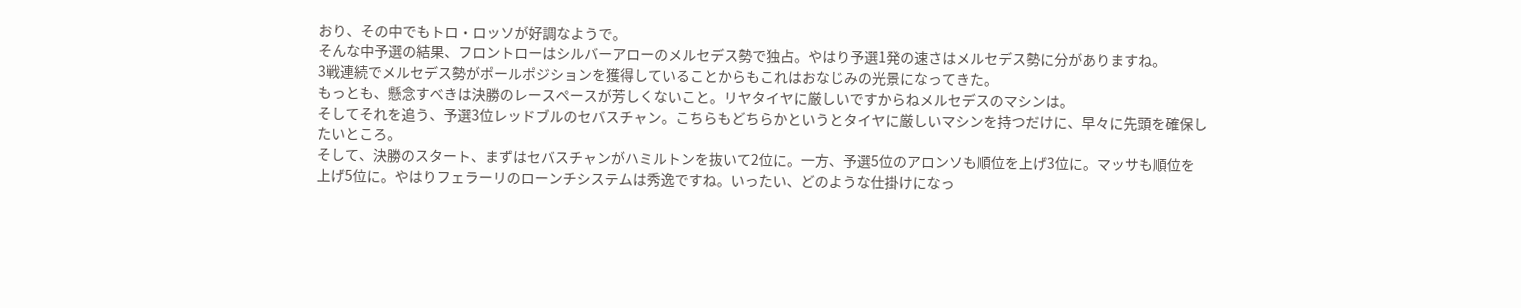おり、その中でもトロ・ロッソが好調なようで。
そんな中予選の結果、フロントローはシルバーアローのメルセデス勢で独占。やはり予選1発の速さはメルセデス勢に分がありますね。
3戦連続でメルセデス勢がポールポジションを獲得していることからもこれはおなじみの光景になってきた。
もっとも、懸念すべきは決勝のレースペースが芳しくないこと。リヤタイヤに厳しいですからねメルセデスのマシンは。
そしてそれを追う、予選3位レッドブルのセバスチャン。こちらもどちらかというとタイヤに厳しいマシンを持つだけに、早々に先頭を確保したいところ。
そして、決勝のスタート、まずはセバスチャンがハミルトンを抜いて2位に。一方、予選5位のアロンソも順位を上げ3位に。マッサも順位を上げ5位に。やはりフェラーリのローンチシステムは秀逸ですね。いったい、どのような仕掛けになっ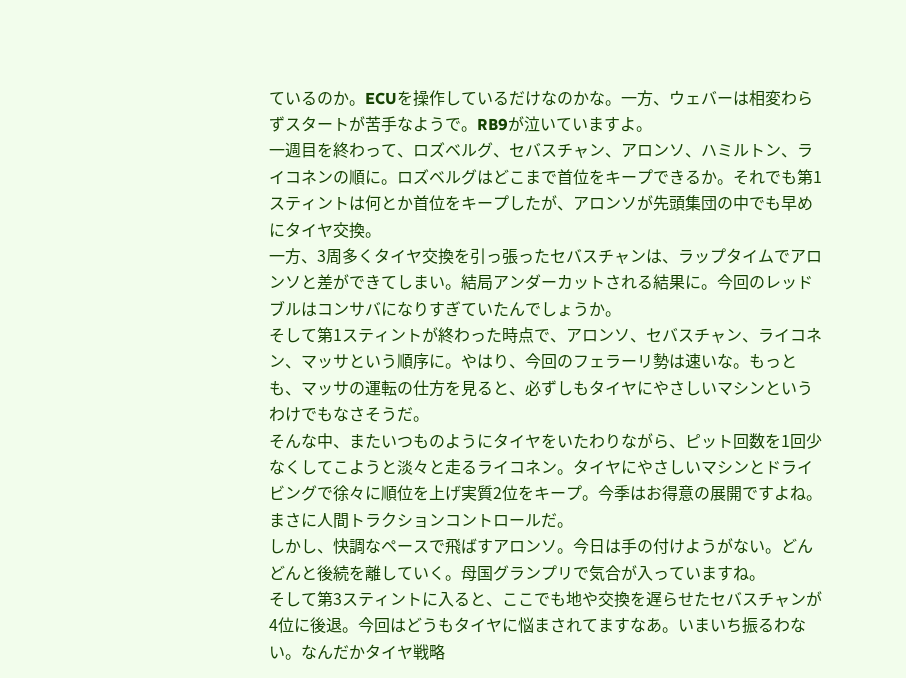ているのか。ECUを操作しているだけなのかな。一方、ウェバーは相変わらずスタートが苦手なようで。RB9が泣いていますよ。
一週目を終わって、ロズベルグ、セバスチャン、アロンソ、ハミルトン、ライコネンの順に。ロズベルグはどこまで首位をキープできるか。それでも第1スティントは何とか首位をキープしたが、アロンソが先頭集団の中でも早めにタイヤ交換。
一方、3周多くタイヤ交換を引っ張ったセバスチャンは、ラップタイムでアロンソと差ができてしまい。結局アンダーカットされる結果に。今回のレッドブルはコンサバになりすぎていたんでしょうか。
そして第1スティントが終わった時点で、アロンソ、セバスチャン、ライコネン、マッサという順序に。やはり、今回のフェラーリ勢は速いな。もっとも、マッサの運転の仕方を見ると、必ずしもタイヤにやさしいマシンというわけでもなさそうだ。
そんな中、またいつものようにタイヤをいたわりながら、ピット回数を1回少なくしてこようと淡々と走るライコネン。タイヤにやさしいマシンとドライビングで徐々に順位を上げ実質2位をキープ。今季はお得意の展開ですよね。まさに人間トラクションコントロールだ。
しかし、快調なペースで飛ばすアロンソ。今日は手の付けようがない。どんどんと後続を離していく。母国グランプリで気合が入っていますね。
そして第3スティントに入ると、ここでも地や交換を遅らせたセバスチャンが4位に後退。今回はどうもタイヤに悩まされてますなあ。いまいち振るわない。なんだかタイヤ戦略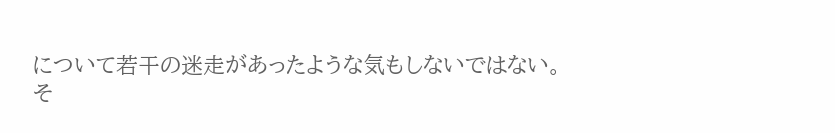について若干の迷走があったような気もしないではない。
そ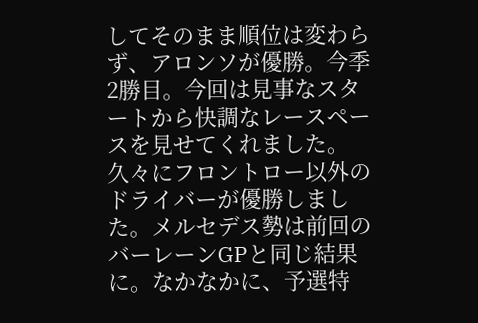してそのまま順位は変わらず、アロンソが優勝。今季2勝目。今回は見事なスタートから快調なレースペースを見せてくれました。
久々にフロントロー以外のドライバーが優勝しました。メルセデス勢は前回のバーレーンGPと同じ結果に。なかなかに、予選特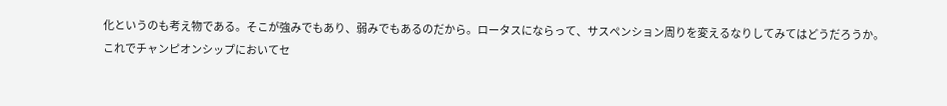化というのも考え物である。そこが強みでもあり、弱みでもあるのだから。ロータスにならって、サスペンション周りを変えるなりしてみてはどうだろうか。
これでチャンピオンシップにおいてセ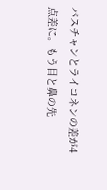バスチャンとライコネンの差が4点差に。もう目と鼻の先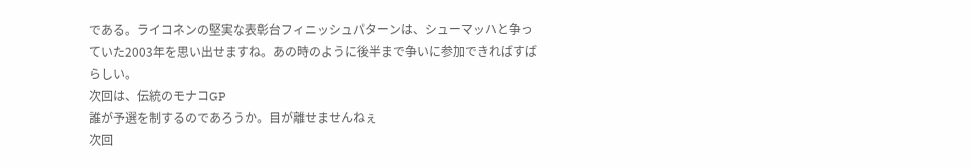である。ライコネンの堅実な表彰台フィニッシュパターンは、シューマッハと争っていた2003年を思い出せますね。あの時のように後半まで争いに参加できればすばらしい。
次回は、伝統のモナコGP
誰が予選を制するのであろうか。目が離せませんねぇ
次回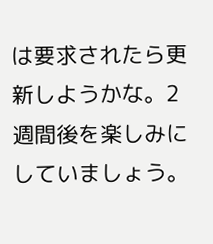は要求されたら更新しようかな。2週間後を楽しみにしていましょう。